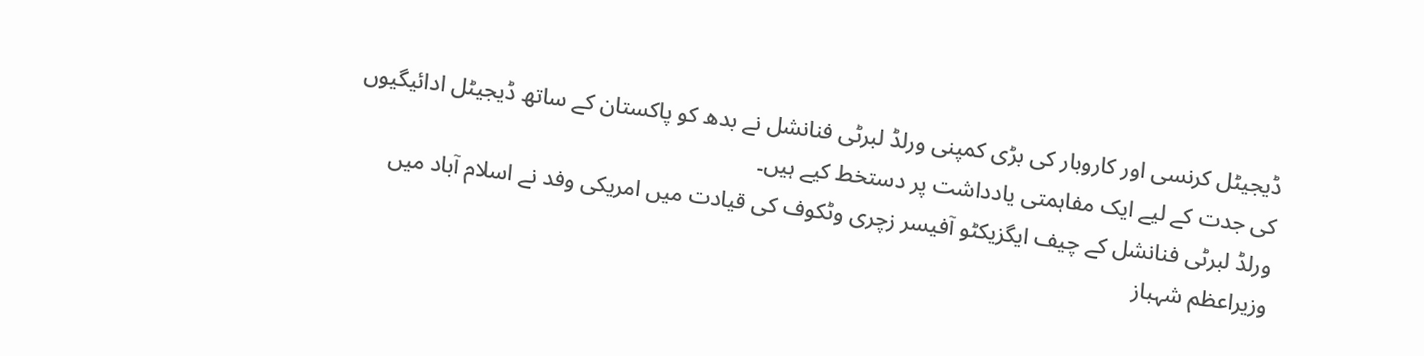ڈیجیٹل کرنسی اور کاروبار کی بڑی کمپنی ورلڈ لبرٹی فنانشل نے بدھ کو پاکستان کے ساتھ ڈیجیٹل ادائیگیوں کی جدت کے لیے ایک مفاہمتی یادداشت پر دستخط کیے ہیں۔
ورلڈ لبرٹی فنانشل کے چیف ایگزیکٹو آفیسر زچری وٹکوف کی قیادت میں امریکی وفد نے اسلام آباد میں وزیراعظم شہباز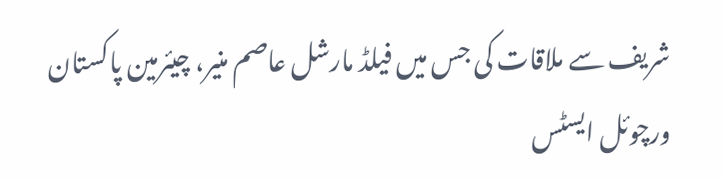شریف سے ملاقات کی جس میں فیلڈ مارشل عاصم منیر، چیئرمین پاکستان ورچوئل ایسٹس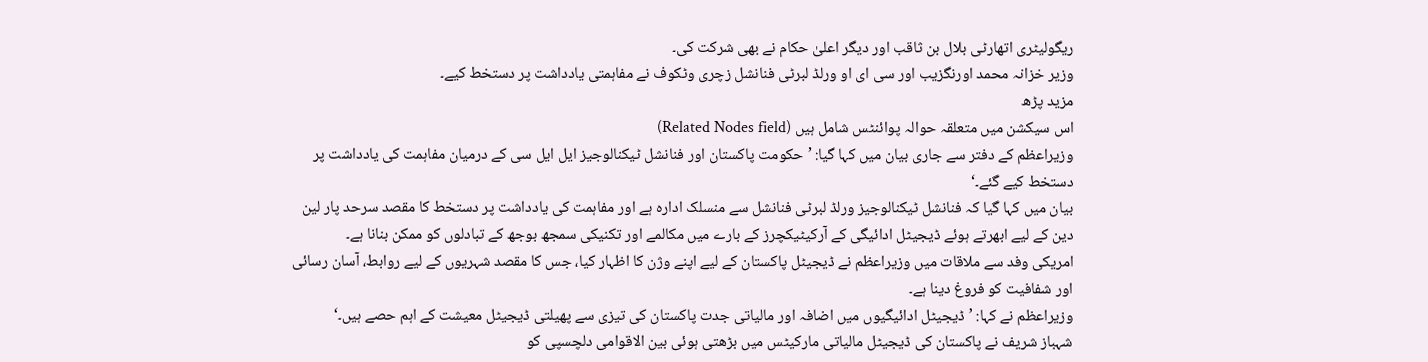ریگولیٹری اتھارٹی بلال بن ثاقب اور دیگر اعلیٰ حکام نے بھی شرکت کی۔
وزیر خزانہ محمد اورنگزیب اور سی ای او ورلڈ لبرٹی فنانشل زچری وٹکوف نے مفاہمتی یادداشت پر دستخط کیے۔
مزید پڑھ
اس سیکشن میں متعلقہ حوالہ پوائنٹس شامل ہیں (Related Nodes field)
وزیراعظم کے دفتر سے جاری بیان میں کہا گیا: ’حکومت پاکستان اور فنانشل ٹیکنالوجیز ایل ایل سی کے درمیان مفاہمت کی یادداشت پر دستخط کیے گئے۔‘
بیان میں کہا گیا کہ فنانشل ٹیکنالوجیز ورلڈ لبرٹی فنانشل سے منسلک ادارہ ہے اور مفاہمت کی یادداشت پر دستخط کا مقصد سرحد پار لین دین کے لیے ابھرتے ہوئے ڈیجیٹل ادائیگی کے آرکیٹیکچرز کے بارے میں مکالمے اور تکنیکی سمجھ بوجھ کے تبادلوں کو ممکن بنانا ہے۔
امریکی وفد سے ملاقات میں وزیراعظم نے ڈیجیٹل پاکستان کے لیے اپنے وژن کا اظہار کیا، جس کا مقصد شہریوں کے لیے روابط، آسان رسائی اور شفافیت کو فروغ دینا ہے۔
وزیراعظم نے کہا: ’ڈیجیٹل ادائیگیوں میں اضافہ اور مالیاتی جدت پاکستان کی تیزی سے پھیلتی ڈیجیٹل معیشت کے اہم حصے ہیں۔‘
شہباز شریف نے پاکستان کی ڈیجیٹل مالیاتی مارکیٹس میں بڑھتی ہوئی بین الاقوامی دلچسپی کو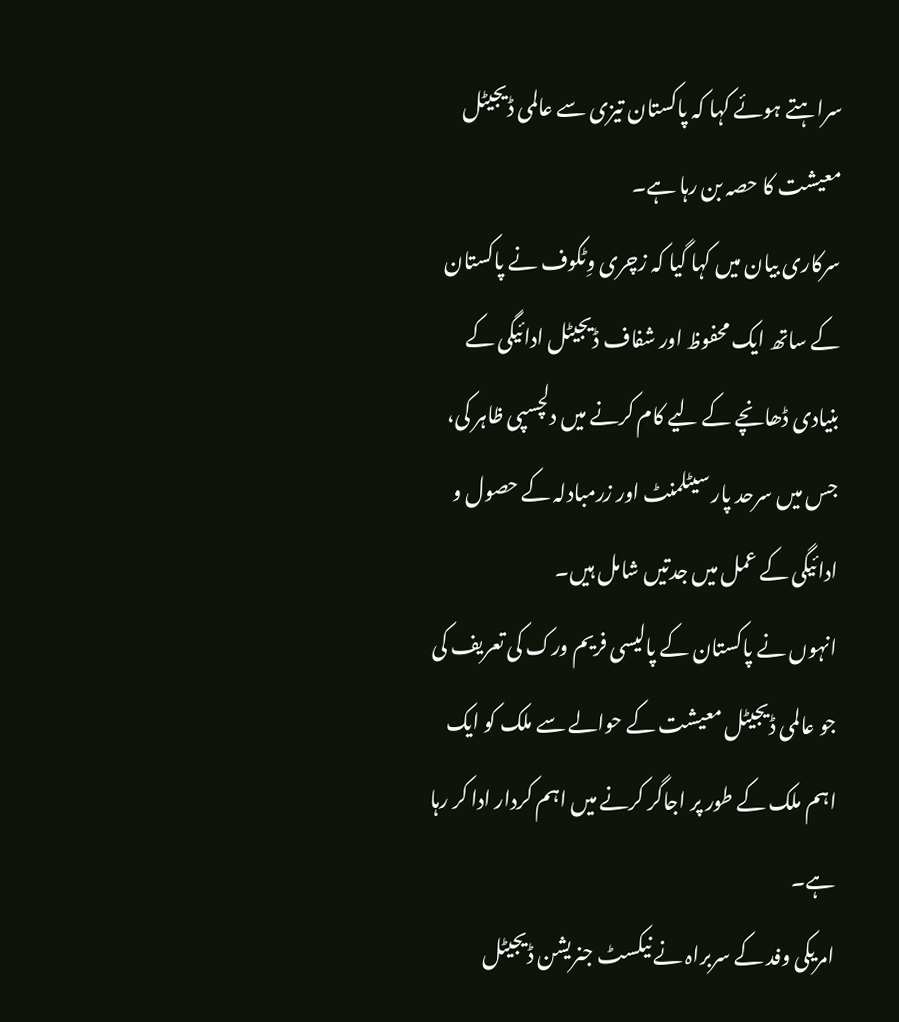سراہتے ہوئے کہا کہ پاکستان تیزی سے عالمی ڈیجیٹل معیشت کا حصہ بن رہا ہے۔
سرکاری بیان میں کہا گیا کہ زچری وِٹکوف نے پاکستان کے ساتھ ایک محفوظ اور شفاف ڈیجیٹل ادائیگی کے بنیادی ڈھانچے کے لیے کام کرنے میں دلچسپی ظاہر کی، جس میں سرحد پار سیٹلمنٹ اور زرمبادلہ کے حصول و ادائیگی کے عمل میں جدتیں شامل ہیں۔
انہوں نے پاکستان کے پالیسی فریم ورک کی تعریف کی جو عالمی ڈیجیٹل معیشت کے حوالے سے ملک کو ایک اہم ملک کے طور پر اجاگر کرنے میں اہم کردار ادا کر رہا ہے۔
امریکی وفد کے سربراہ نے نیکسٹ جنریشن ڈیجیٹل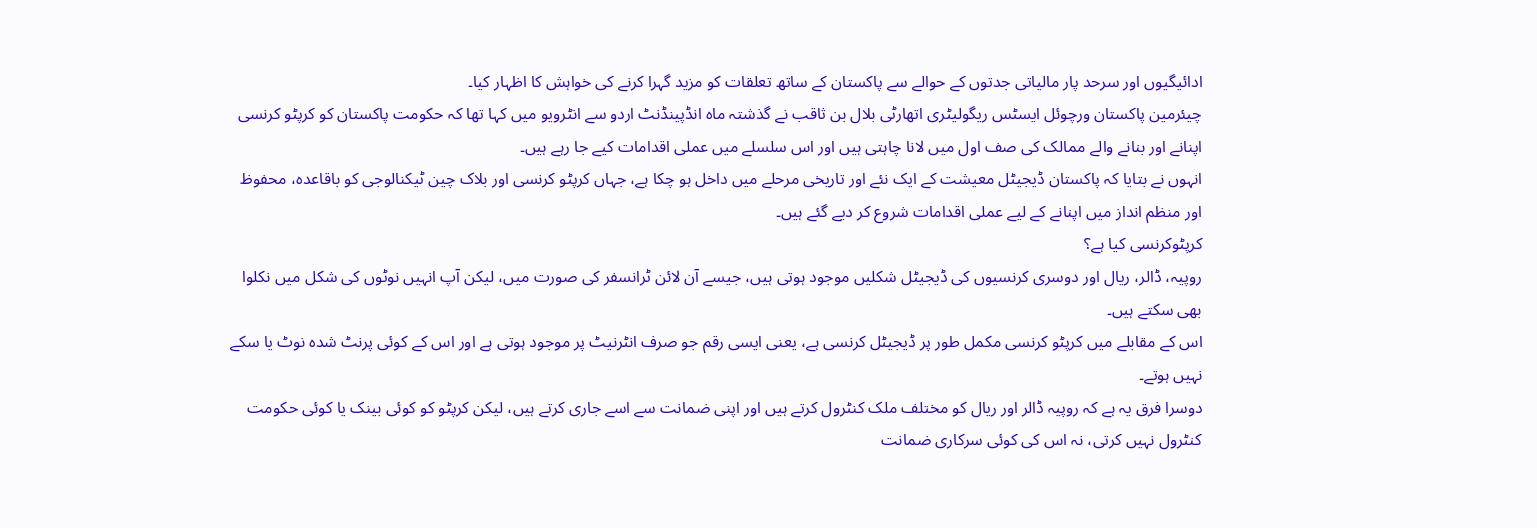ادائیگیوں اور سرحد پار مالیاتی جدتوں کے حوالے سے پاکستان کے ساتھ تعلقات کو مزید گہرا کرنے کی خواہش کا اظہار کیا۔
چیئرمین پاکستان ورچوئل ایسٹس ریگولیٹری اتھارٹی بلال بن ثاقب نے گذشتہ ماہ انڈپینڈنٹ اردو سے انٹرویو میں کہا تھا کہ حکومت پاکستان کو کرپٹو کرنسی اپنانے اور بنانے والے ممالک کی صف اول میں لانا چاہتی ہیں اور اس سلسلے میں عملی اقدامات کیے جا رہے ہیں۔
انہوں نے بتایا کہ پاکستان ڈیجیٹل معیشت کے ایک نئے اور تاریخی مرحلے میں داخل ہو چکا ہے، جہاں کرپٹو کرنسی اور بلاک چین ٹیکنالوجی کو باقاعدہ، محفوظ اور منظم انداز میں اپنانے کے لیے عملی اقدامات شروع کر دیے گئے ہیں۔
کرپٹوکرنسی کیا ہے؟
روپیہ، ڈالر، ریال اور دوسری کرنسیوں کی ڈیجیٹل شکلیں موجود ہوتی ہیں، جیسے آن لائن ٹرانسفر کی صورت میں، لیکن آپ انہیں نوٹوں کی شکل میں نکلوا بھی سکتے ہیں۔
اس کے مقابلے میں کرپٹو کرنسی مکمل طور پر ڈیجیٹل کرنسی ہے، یعنی ایسی رقم جو صرف انٹرنیٹ پر موجود ہوتی ہے اور اس کے کوئی پرنٹ شدہ نوٹ یا سکے نہیں ہوتے۔
دوسرا فرق یہ ہے کہ روپیہ ڈالر اور ریال کو مختلف ملک کنٹرول کرتے ہیں اور اپنی ضمانت سے اسے جاری کرتے ہیں، لیکن کرپٹو کو کوئی بینک یا کوئی حکومت کنٹرول نہیں کرتی، نہ اس کی کوئی سرکاری ضمانت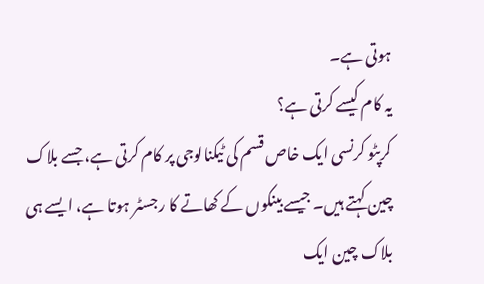ہوتی ہے۔
یہ کام کیسے کرتی ہے؟
کرپٹو کرنسی ایک خاص قسم کی ٹیکنالوجی پر کام کرتی ہے، جسے بلاک چین کہتے ہیں۔ جیسے بینکوں کے کھاتے کا رجسٹر ہوتا ہے، ایسے ہی بلاک چین ایک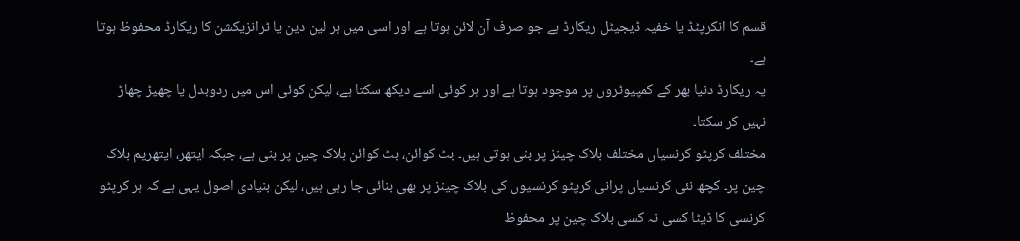قسم کا انکرپٹڈ یا خفیہ ڈیجیٹل ریکارڈ ہے جو صرف آن لائن ہوتا ہے اور اسی میں ہر لین دین یا ٹرانزیکشن کا ریکارڈ محفوظ ہوتا ہے۔
یہ ریکارڈ دنیا بھر کے کمپیوٹروں پر موجود ہوتا ہے اور ہر کوئی اسے دیکھ سکتا ہے، لیکن کوئی اس میں ردوبدل یا چھیڑ چھاڑ نہیں کر سکتا۔
مختلف کرپٹو کرنسیاں مختلف بلاک چینز پر بنی ہوتی ہیں۔ بٹ کوائن، بٹ کوائن بلاک چین پر بنی ہے، جبکہ ایتھر، ایتھریم بلاک چین پر۔ کچھ نئی کرنسیاں پرانی کرپٹو کرنسیوں کی بلاک چینز پر بھی بنائی جا رہی ہیں، لیکن بنیادی اصول یہی ہے کہ ہر کرپٹو کرنسی کا ڈیٹا کسی نہ کسی بلاک چین پر محفوظ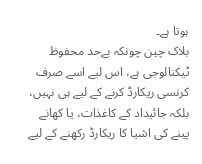ہوتا ہے۔
بلاک چین چونکہ بےحد محفوظ ٹیکنالوجی ہے، اس لیے اسے صرف کرنسی ریکارڈ کرنے کے لیے ہی نہیں، بلکہ جائیداد کے کاغذات، یا کھانے پینے کی اشیا کا ریکارڈ رکھنے کے لیے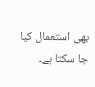بھی استعمال کیا جا سکتا ہے۔